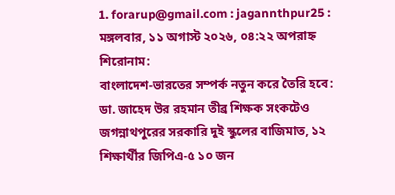1. forarup@gmail.com : jagannthpur25 :
মঙ্গলবার, ১১ অগাস্ট ২০২৬, ০৪:২২ অপরাহ্ন
শিরোনাম:
বাংলাদেশ-ভারতের সম্পর্ক নতুন করে তৈরি হবে: ডা. জাহেদ উর রহমান তীব্র শিক্ষক সংকটেও জগন্নাথপুরের সরকারি দুই স্কুলের বাজিমাত, ১২ শিক্ষার্থীর জিপিএ-৫ ১০ জন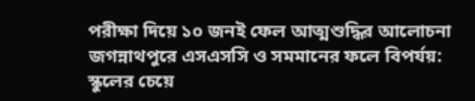পরীক্ষা দিয়ে ১০ জনই ফেল আত্মশুদ্ধির আলোচনা জগন্নাথপুরে এসএসসি ও সমমানের ফলে বিপর্যয়: স্কুলের চেয়ে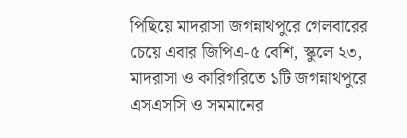পিছিয়ে মাদরাসা জগন্নাথপুরে গেলবারের চেয়ে এবার জিপিএ-৫ বেশি, স্কুলে ২৩, মাদরাসা ও কারিগরিতে ১টি জগন্নাথপুরে এসএসসি ও সমমানের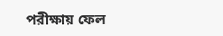পরীক্ষায় ফেল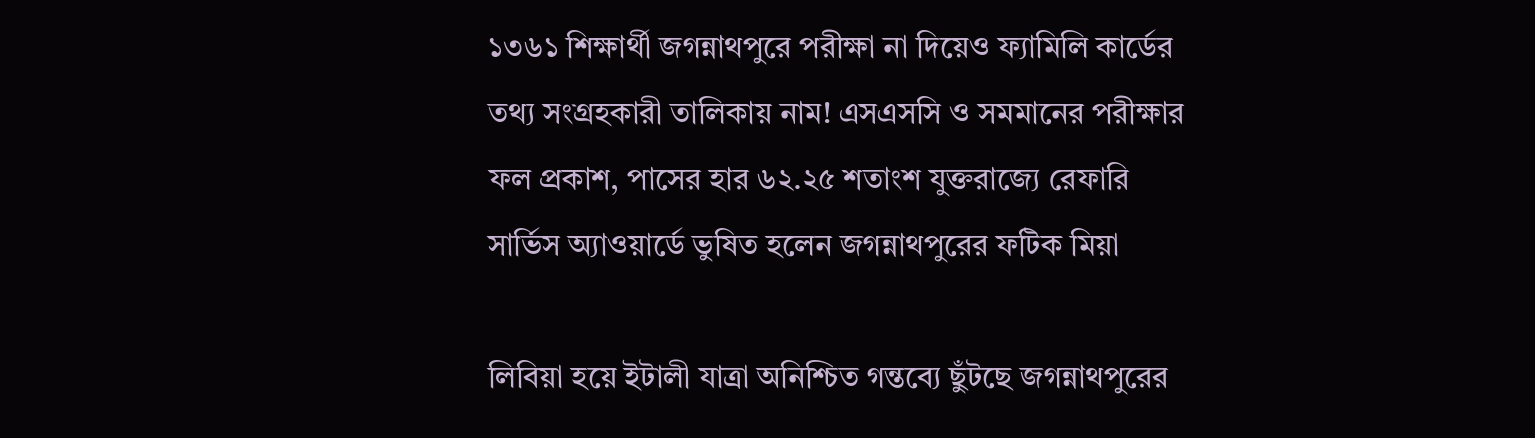১৩৬১ শিক্ষার্থী জগন্নাথপুরে পরীক্ষা না দিয়েও ফ্যামিলি কার্ডের তথ্য সংগ্রহকারী তালিকায় নাম! এসএসসি ও সমমানের পরীক্ষার ফল প্রকাশ, পাসের হার ৬২.২৫ শতাংশ যুক্তরাজ্যে রেফারি সার্ভিস অ্যাওয়ার্ডে ভুষিত হলেন জগন্নাথপুরের ফটিক মিয়া

লিবিয়া হয়ে ইটালী যাত্রা অনিশ্চিত গন্তব্যে ছুঁটছে জগন্নাথপুরের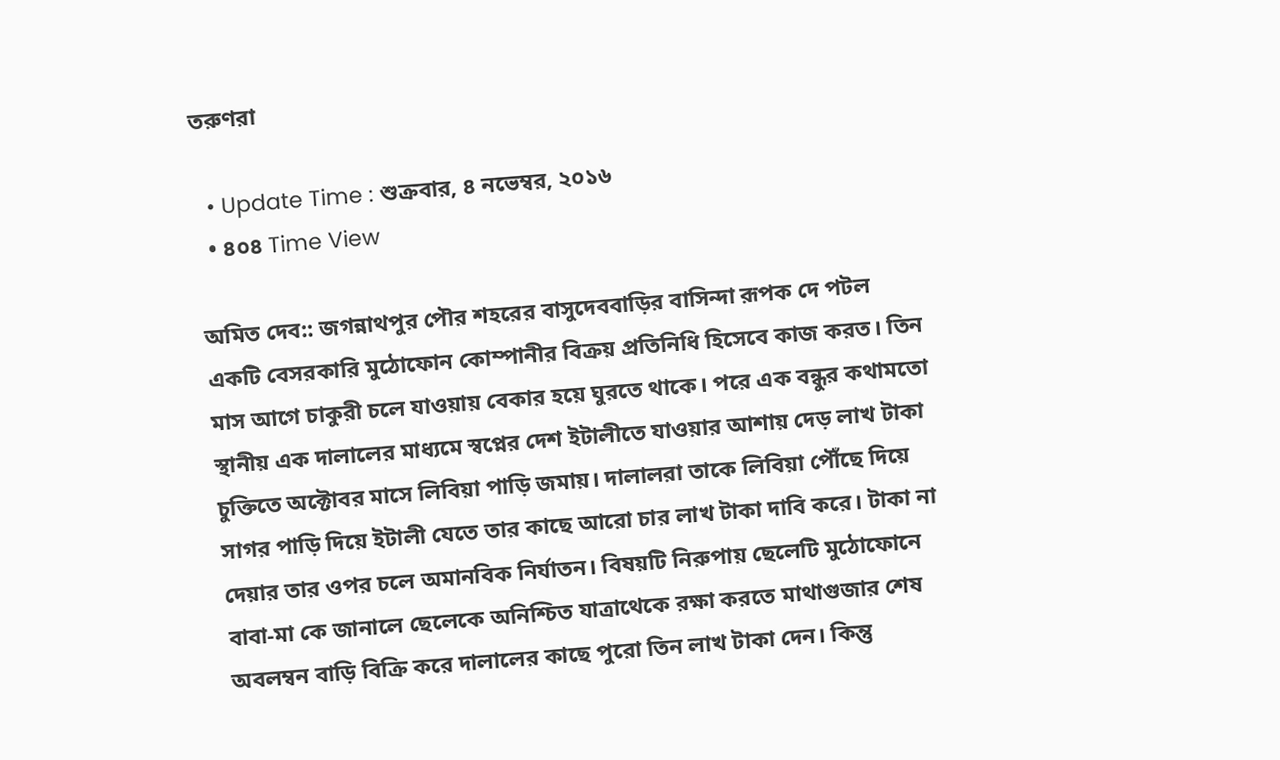তরুণরা

  • Update Time : শুক্রবার, ৪ নভেম্বর, ২০১৬
  • ৪০৪ Time View

অমিত দেব:: জগন্নাথপুর পৌর শহরের বাসুদেববাড়ির বাসিন্দা রূপক দে পটল একটি বেসরকারি মুঠোফোন কোম্পানীর বিক্রয় প্রতিনিধি হিসেবে কাজ করত। তিন মাস আগে চাকুরী চলে যাওয়ায় বেকার হয়ে ঘুরতে থাকে। পরে এক বন্ধুর কথামতো স্থানীয় এক দালালের মাধ্যমে স্বপ্নের দেশ ইটালীতে যাওয়ার আশায় দেড় লাখ টাকা চুক্তিতে অক্টোবর মাসে লিবিয়া পাড়ি জমায়। দালালরা তাকে লিবিয়া পৌঁছে দিয়ে সাগর পাড়ি দিয়ে ইটালী যেতে তার কাছে আরো চার লাখ টাকা দাবি করে। টাকা না দেয়ার তার ওপর চলে অমানবিক নির্যাতন। বিষয়টি নিরুপায় ছেলেটি মুঠোফোনে বাবা-মা কে জানালে ছেলেকে অনিশ্চিত যাত্রাথেকে রক্ষা করতে মাথাগুজার শেষ অবলম্বন বাড়ি বিক্রি করে দালালের কাছে পুরো তিন লাখ টাকা দেন। কিন্তু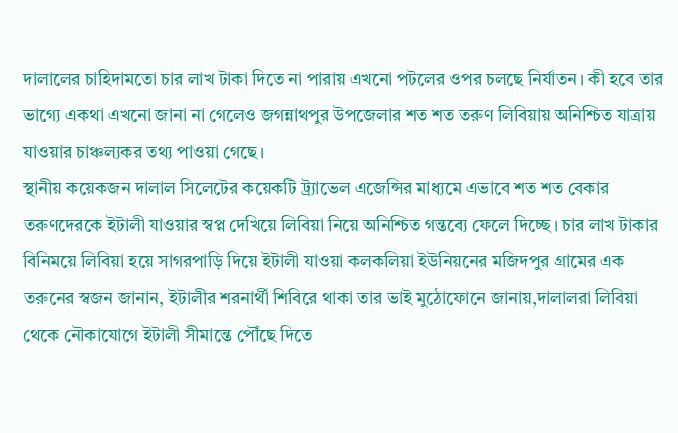দালালের চাহিদামতো চার লাখ টাকা দিতে না পারায় এখনো পটলের ওপর চলছে নির্যাতন। কী হবে তার ভাগ্যে একথা এখনো জানা না গেলেও জগন্নাথপুর উপজেলার শত শত তরুণ লিবিয়ায় অনিশ্চিত যাত্রায় যাওয়ার চাঞ্চল্যকর তথ্য পাওয়া গেছে।
স্থানীয় কয়েকজন দালাল সিলেটের কয়েকটি ট্র্যাভেল এজেন্সির মাধ্যমে এভাবে শত শত বেকার তরুণদেরকে ইটালী যাওয়ার স্বপ্ন দেখিয়ে লিবিয়া নিয়ে অনিশ্চিত গন্তব্যে ফেলে দিচ্ছে। চার লাখ টাকার বিনিময়ে লিবিয়া হয়ে সাগরপাড়ি দিয়ে ইটালী যাওয়া কলকলিয়া ইউনিয়নের মজিদপুর গ্রামের এক তরুনের স্বজন জানান, ইটালীর শরনার্থী শিবিরে থাকা তার ভাই মুঠোফোনে জানায়,দালালরা লিবিয়া থেকে নৌকাযোগে ইটালী সীমান্তে পৌঁছে দিতে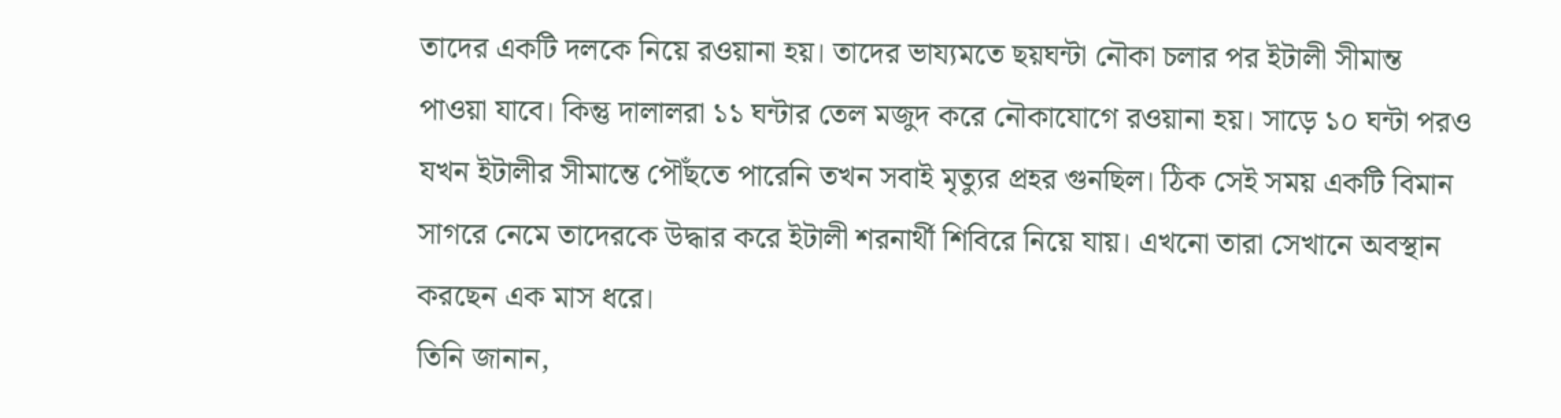তাদের একটি দলকে নিয়ে রওয়ানা হয়। তাদের ভায্যমতে ছয়ঘন্টা নৌকা চলার পর ইটালী সীমান্ত পাওয়া যাবে। কিন্তু দালালরা ১১ ঘন্টার তেল মজুদ করে নৌকাযোগে রওয়ানা হয়। সাড়ে ১০ ঘন্টা পরও যখন ইটালীর সীমান্তে পৌঁছতে পারেনি তখন সবাই মৃত্যুর প্রহর গুনছিল। ঠিক সেই সময় একটি বিমান সাগরে নেমে তাদেরকে উদ্ধার করে ইটালী শরনার্থী শিবিরে নিয়ে যায়। এখনো তারা সেখানে অবস্থান করছেন এক মাস ধরে।
তিনি জানান,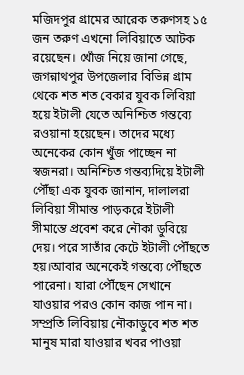মজিদপুর গ্রামের আরেক তরুণসহ ১৫ জন তরুণ এখনো লিবিয়াতে আটক রয়েছেন। খোঁজ নিয়ে জানা গেছে, জগন্নাথপুর উপজেলার বিভিন্ন গ্রাম থেকে শত শত বেকার যুবক লিবিয়া হয়ে ইটালী যেতে অনিশ্চিত গন্তব্যে রওয়ানা হয়েছেন। তাদের মধ্যে অনেকের কোন খুঁজ পাচ্ছেন না স্বজনরা। অনিশ্চিত গন্তব্যদিয়ে ইটালী পৌঁছা এক যুবক জানান, দালালরা লিবিয়া সীমান্ত পাড়করে ইটালী সীমান্তে প্রবেশ করে নৌকা ডুবিয়ে দেয়। পরে সাতাঁর কেটে ইটালী পৌঁছতে হয়।আবার অনেকেই গন্তব্যে পৌঁছতে পারেনা। যারা পৌঁছেন সেখানে যাওয়ার পরও কোন কাজ পান না। সম্প্রতি লিবিয়ায় নৌকাডুবে শত শত মানুষ মারা যাওয়ার খবর পাওয়া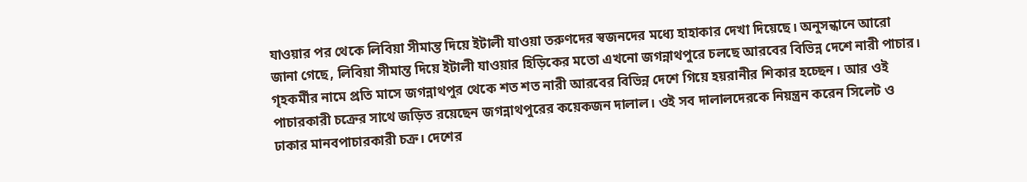যাওয়ার পর থেকে লিবিয়া সীমান্ত দিয়ে ইটালী যাওয়া তরুণদের স্বজনদের মধ্যে হাহাকার দেখা দিয়েছে। অনুসন্ধানে আরো জানা গেছে, লিবিয়া সীমান্ত দিয়ে ইটালী যাওয়ার হিড়িকের মতো এখনো জগন্নাথপুরে চলছে আরবের বিভিন্ন দেশে নারী পাচার। গৃহকর্মীর নামে প্রতি মাসে জগন্নাথপুর থেকে শত শত নারী আরবের বিভিন্ন দেশে গিয়ে হয়রানীর শিকার হচ্ছেন। আর ওই পাচারকারী চক্রের সাথে জড়িত রয়েছেন জগন্নাথপুরের কয়েকজন দালাল। ওই সব দালালদেরকে নিয়ন্ত্রন করেন সিলেট ও ঢাকার মানবপাচারকারী চক্র। দেশের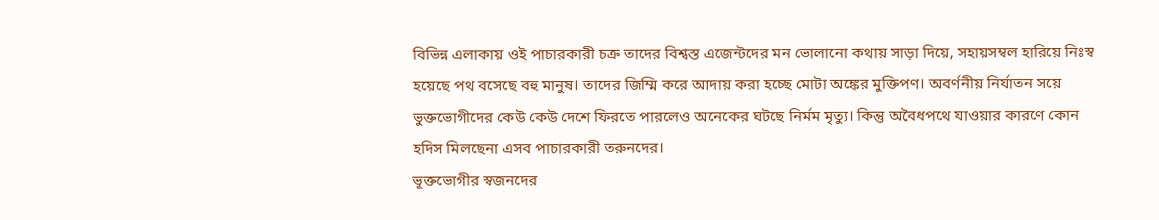বিভিন্ন এলাকায় ওই পাচারকারী চক্র তাদের বিশ্বস্ত এজেন্টদের মন ভোলানো কথায় সাড়া দিয়ে, সহায়সম্বল হারিয়ে নিঃস্ব হয়েছে পথ বসেছে বহু মানুষ। তাদের জিম্মি করে আদায় করা হচ্ছে মোটা অঙ্কের মুক্তিপণ। অবর্ণনীয় নির্যাতন সয়ে ভুক্তভোগীদের কেউ কেউ দেশে ফিরতে পারলেও অনেকের ঘটছে নির্মম মৃত্যু। কিন্তু অবৈধপথে যাওয়ার কারণে কোন হদিস মিলছেনা এসব পাচারকারী তরুনদের।
ভূক্তভোগীর স্বজনদের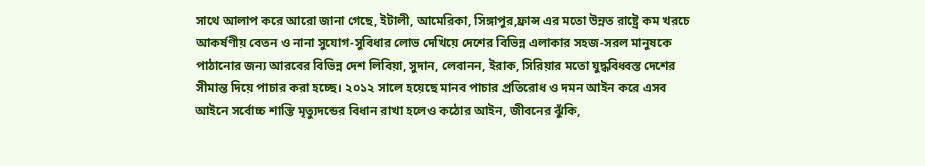সাথে আলাপ করে আরো জানা গেছে, ইটালী, আমেরিকা, সিঙ্গাপুর,ফ্রান্স এর মতো উন্নত রাষ্ট্রে কম খরচে আকর্ষণীয় বেতন ও নানা সুযোগ-সুবিধার লোভ দেখিয়ে দেশের বিভিন্ন এলাকার সহজ-সরল মানুষকে পাঠানোর জন্য আরবের বিভিন্ন দেশ লিবিয়া, সুদান, লেবানন, ইরাক, সিরিয়ার মতো যুদ্ধবিধ্বস্ত দেশের সীমান্ত দিয়ে পাচার করা হচ্ছে। ২০১২ সালে হয়েছে মানব পাচার প্রতিরোধ ও দমন আইন করে এসব আইনে সর্বোচ্চ শাস্তি মৃত্যুদন্ডের বিধান রাখা হলেও কঠোর আইন, জীবনের ঝুঁকি,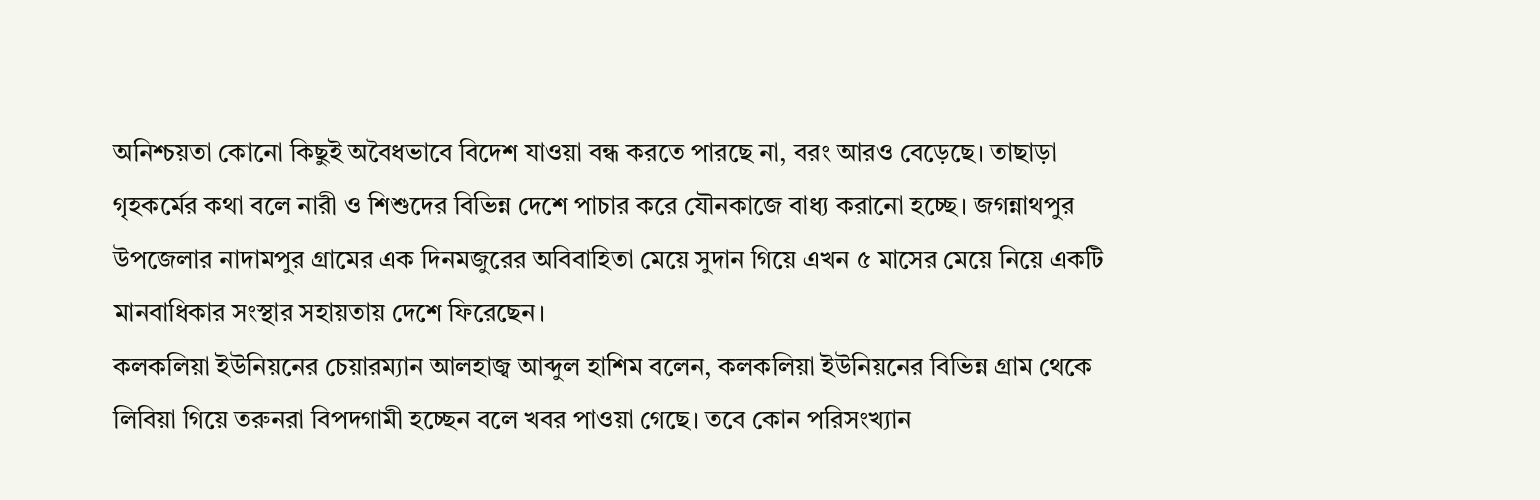অনিশ্চয়তা কোনো কিছুই অবৈধভাবে বিদেশ যাওয়া বন্ধ করতে পারছে না, বরং আরও বেড়েছে। তাছাড়া গৃহকর্মের কথা বলে নারী ও শিশুদের বিভিন্ন দেশে পাচার করে যৌনকাজে বাধ্য করানো হচ্ছে। জগন্নাথপুর উপজেলার নাদামপুর গ্রামের এক দিনমজুরের অবিবাহিতা মেয়ে সুদান গিয়ে এখন ৫ মাসের মেয়ে নিয়ে একটি মানবাধিকার সংস্থার সহায়তায় দেশে ফিরেছেন।
কলকলিয়া ইউনিয়নের চেয়ারম্যান আলহাজ্ব আব্দুল হাশিম বলেন, কলকলিয়া ইউনিয়নের বিভিন্ন গ্রাম থেকে লিবিয়া গিয়ে তরুনরা বিপদগামী হচ্ছেন বলে খবর পাওয়া গেছে। তবে কোন পরিসংখ্যান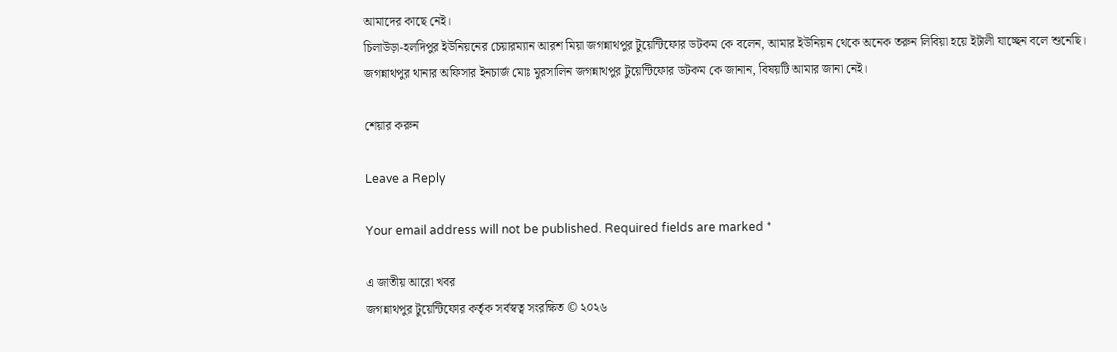আমাদের কাছে নেই।
চিলাউড়া-হলদিপুর ইউনিয়নের চেয়ারম্যান আরশ মিয়া জগন্নাথপুর টুয়েন্টিফোর ডটকম কে বলেন, আমার ইউনিয়ন থেকে অনেক তরুন লিবিয়া হয়ে ইটালী যাচ্ছেন বলে শুনেছি।
জগন্নাথপুর থানার অফিসার ইনচার্জ মোঃ মুরসালিন জগন্নাথপুর টুয়েন্টিফোর ডটকম কে জানান, বিষয়টি আমার জানা নেই।

শেয়ার করুন

Leave a Reply

Your email address will not be published. Required fields are marked *

এ জাতীয় আরো খবর
জগন্নাথপুর টুয়েন্টিফোর কর্তৃক সর্বস্বত্ব সংরক্ষিত © ২০২৬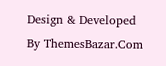Design & Developed By ThemesBazar.Com